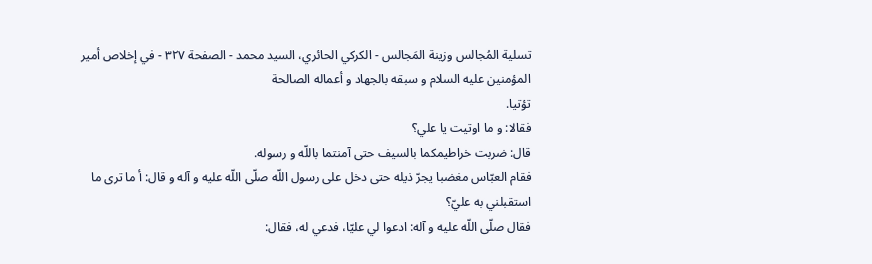تسلية المُجالس وزينة المَجالس - الكركي الحائري، السيد محمد - الصفحة ٣٢٧ - في إخلاص أمير المؤمنين عليه السلام و سبقه بالجهاد و أعماله الصالحة
تؤتيا.
فقالا: و ما اوتيت يا علي؟
قال: ضربت خراطيمكما بالسيف حتى آمنتما باللّه و رسوله.
فقام العبّاس مغضبا يجرّ ذيله حتى دخل على رسول اللّه صلّى اللّه عليه و آله و قال: أ ما ترى ما استقبلني به عليّ؟
فقال صلّى اللّه عليه و آله: ادعوا لي عليّا، فدعي له، فقال: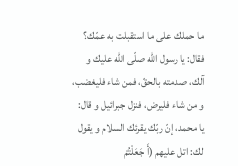ما حملك على ما استقبلت به عمّك؟
فقال: يا رسول اللّه صلّى اللّه عليك و آلك، صدمته بالحقّ، فمن شاء فليغضب، و من شاء فليرض، فنزل جبرائيل و قال: يا محمد، إنّ ربّك يقرئك السلام و يقول لك: اتل عليهم (أَ جَعَلْتُمْ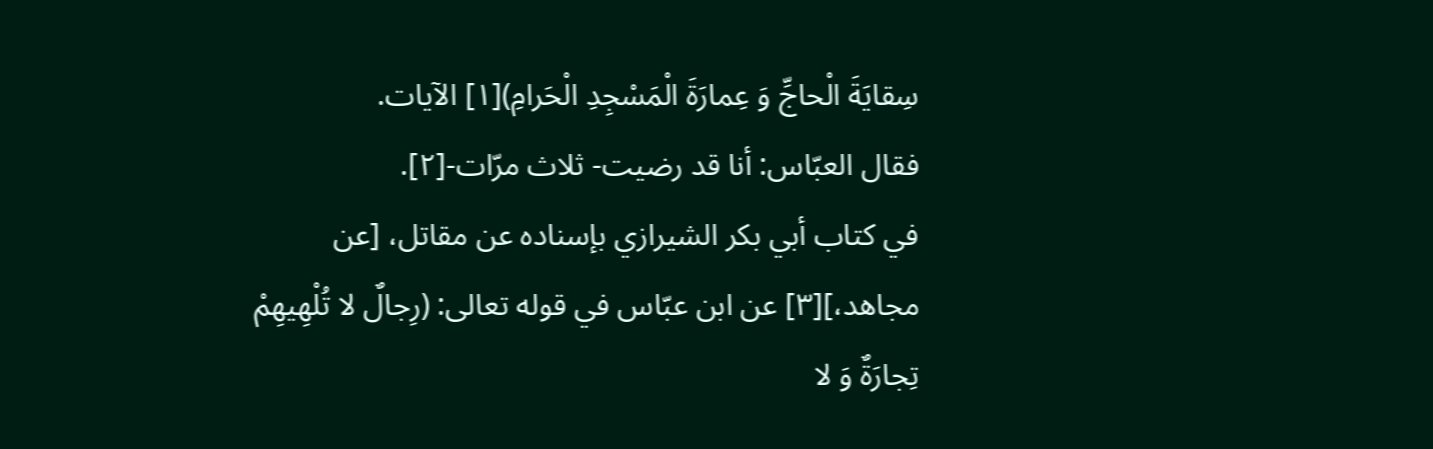سِقايَةَ الْحاجِّ وَ عِمارَةَ الْمَسْجِدِ الْحَرامِ)[١] الآيات.
فقال العبّاس: أنا قد رضيت- ثلاث مرّات-[٢].
في كتاب أبي بكر الشيرازي بإسناده عن مقاتل، [عن مجاهد،][٣] عن ابن عبّاس في قوله تعالى: (رِجالٌ لا تُلْهِيهِمْ تِجارَةٌ وَ لا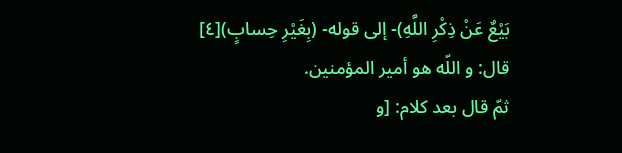بَيْعٌ عَنْ ذِكْرِ اللَّهِ)- إلى قوله- (بِغَيْرِ حِسابٍ)[٤] قال: و اللّه هو أمير المؤمنين.
ثمّ قال بعد كلام: [و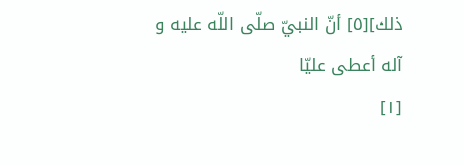ذلك][٥] أنّ النبيّ صلّى اللّه عليه و آله أعطى عليّا
[١]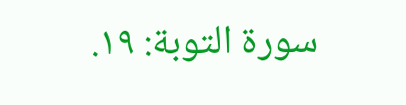سورة التوبة: ١٩.